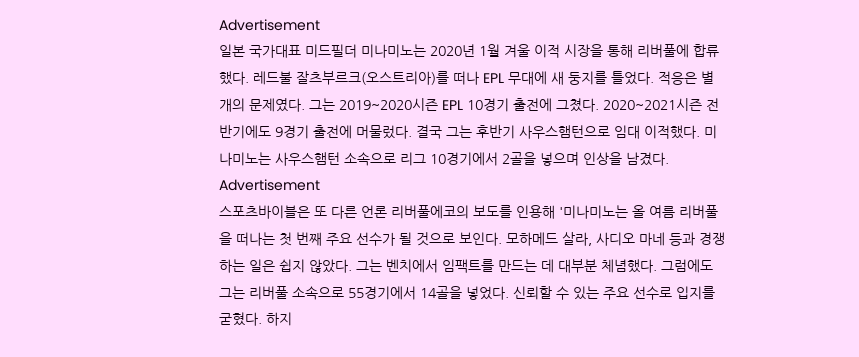Advertisement
일본 국가대표 미드필더 미나미노는 2020년 1월 겨울 이적 시장을 통해 리버풀에 합류했다. 레드불 잘츠부르크(오스트리아)를 떠나 EPL 무대에 새 둥지를 틀었다. 적응은 별개의 문제였다. 그는 2019~2020시즌 EPL 10경기 출전에 그쳤다. 2020~2021시즌 전반기에도 9경기 출전에 머물렀다. 결국 그는 후반기 사우스햄턴으로 임대 이적했다. 미나미노는 사우스햄턴 소속으로 리그 10경기에서 2골을 넣으며 인상을 남겼다.
Advertisement
스포츠바이블은 또 다른 언론 리버풀에코의 보도를 인용해 '미나미노는 올 여름 리버풀을 떠나는 첫 번째 주요 선수가 될 것으로 보인다. 모하메드 살라, 사디오 마네 등과 경쟁하는 일은 쉽지 않았다. 그는 벤치에서 임팩트를 만드는 데 대부분 체념했다. 그럼에도 그는 리버풀 소속으로 55경기에서 14골을 넣었다. 신뢰할 수 있는 주요 선수로 입지를 굳혔다. 하지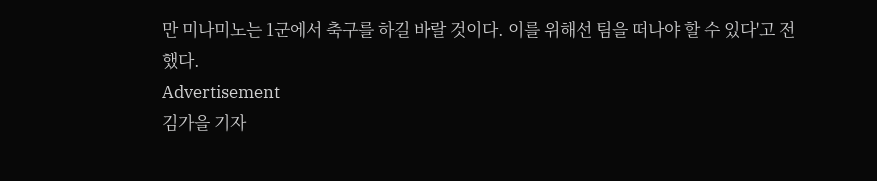만 미나미노는 1군에서 축구를 하길 바랄 것이다. 이를 위해선 팀을 떠나야 할 수 있다'고 전했다.
Advertisement
김가을 기자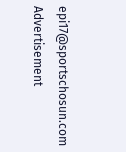epi17@sportschosun.com
Advertisement